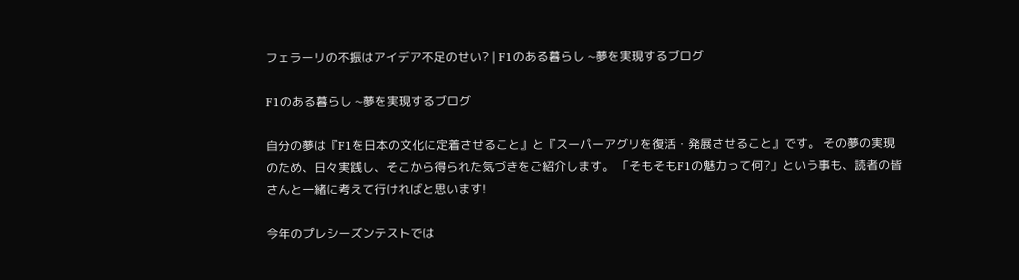フェラーリの不振はアイデア不足のせい? | F1のある暮らし ~夢を実現するブログ

F1のある暮らし ~夢を実現するブログ

自分の夢は『F1を日本の文化に定着させること』と『スーパーアグリを復活・発展させること』です。 その夢の実現のため、日々実践し、そこから得られた気づきをご紹介します。 「そもそもF1の魅力って何?」という事も、読者の皆さんと一緒に考えて行ければと思います!

今年のプレシーズンテストでは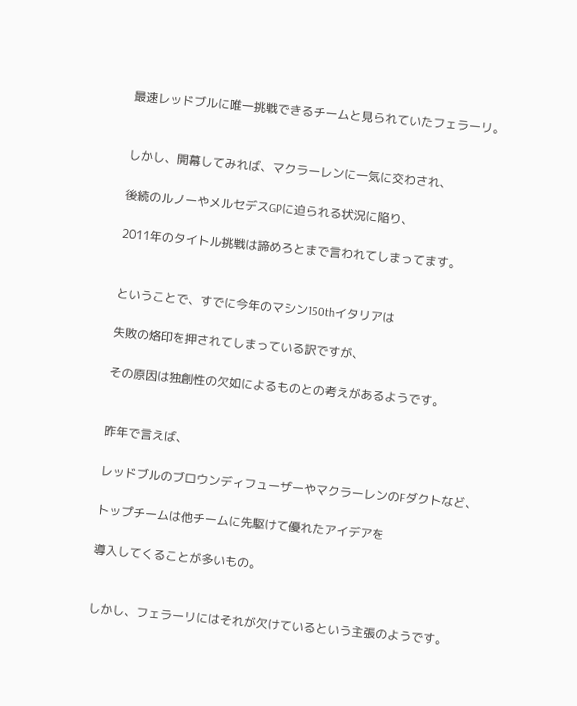最速レッドブルに唯一挑戦できるチームと見られていたフェラーリ。


しかし、開幕してみれば、マクラーレンに一気に交わされ、

後続のルノーやメルセデスGPに迫られる状況に陥り、

2011年のタイトル挑戦は諦めろとまで言われてしまってます。


ということで、すでに今年のマシン150thイタリアは

失敗の烙印を押されてしまっている訳ですが、

その原因は独創性の欠如によるものとの考えがあるようです。


昨年で言えば、

レッドブルのブロウンディフューザーやマクラーレンのFダクトなど、

トップチームは他チームに先駆けて優れたアイデアを

導入してくることが多いもの。


しかし、フェラーリにはそれが欠けているという主張のようです。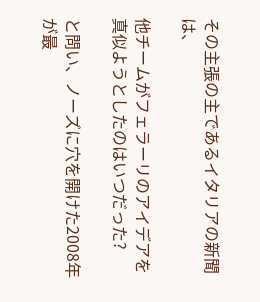その主張の主であるイタリアの新聞は、

他チームがフェラーリのアイデアを真似ようとしたのはいつだった?

と問い、ノーズに穴を開けた2008年が最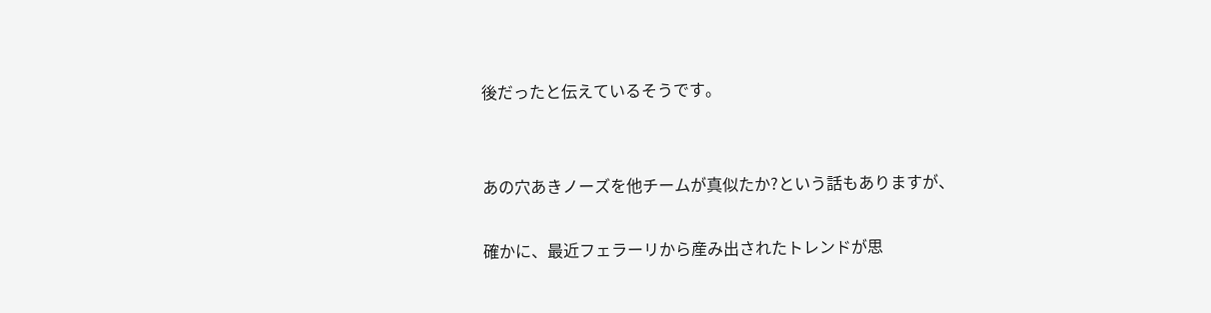後だったと伝えているそうです。


あの穴あきノーズを他チームが真似たか?という話もありますが、

確かに、最近フェラーリから産み出されたトレンドが思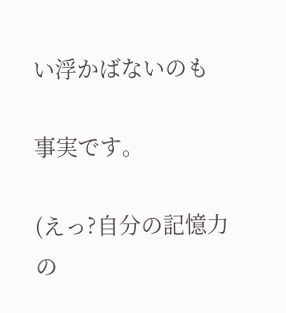い浮かばないのも

事実です。

(えっ?自分の記憶力の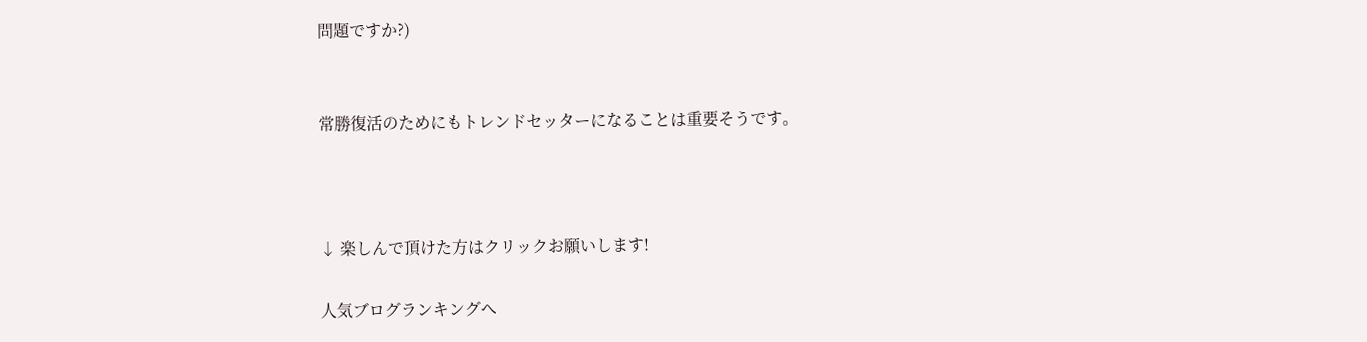問題ですか?)


常勝復活のためにもトレンドセッターになることは重要そうです。



↓ 楽しんで頂けた方はクリックお願いします!

人気ブログランキングへ